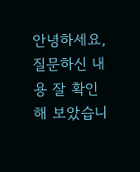안녕하세요, 질문하신 내용 잘 확인해 보았습니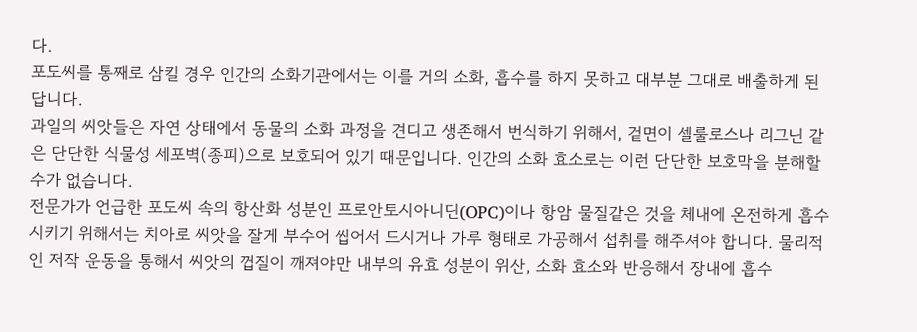다.
포도씨를 통째로 삼킬 경우 인간의 소화기관에서는 이를 거의 소화, 흡수를 하지 못하고 대부분 그대로 배출하게 된답니다.
과일의 씨앗들은 자연 상태에서 동물의 소화 과정을 견디고 생존해서 번식하기 위해서, 겉면이 셀룰로스나 리그닌 같은 단단한 식물성 세포벽(종피)으로 보호되어 있기 때문입니다. 인간의 소화 효소로는 이런 단단한 보호막을 분해할 수가 없습니다.
전문가가 언급한 포도씨 속의 항산화 성분인 프로안토시아니딘(OPC)이나 항암 물질같은 것을 체내에 온전하게 흡수시키기 위해서는 치아로 씨앗을 잘게 부수어 씹어서 드시거나 가루 형태로 가공해서 섭취를 해주셔야 합니다. 물리적인 저작 운동을 통해서 씨앗의 껍질이 깨져야만 내부의 유효 성분이 위산, 소화 효소와 반응해서 장내에 흡수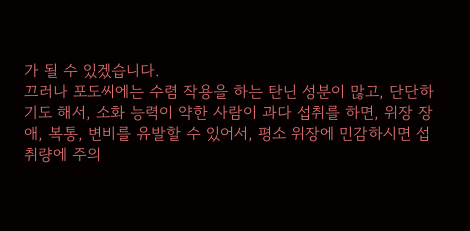가 될 수 있겠습니다.
끄러나 포도씨에는 수렴 작용을 하는 탄닌 성분이 많고, 단단하기도 해서, 소화 능력이 약한 사람이 과다 섭취를 하면, 위장 장애, 복통, 변비를 유발할 수 있어서, 평소 위장에 민감하시면 섭취량에 주의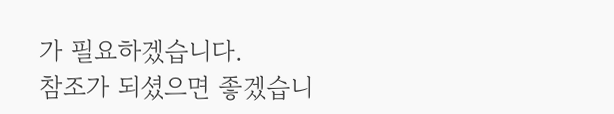가 필요하겠습니다.
참조가 되셨으면 좋겠습니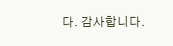다. 감사합니다.